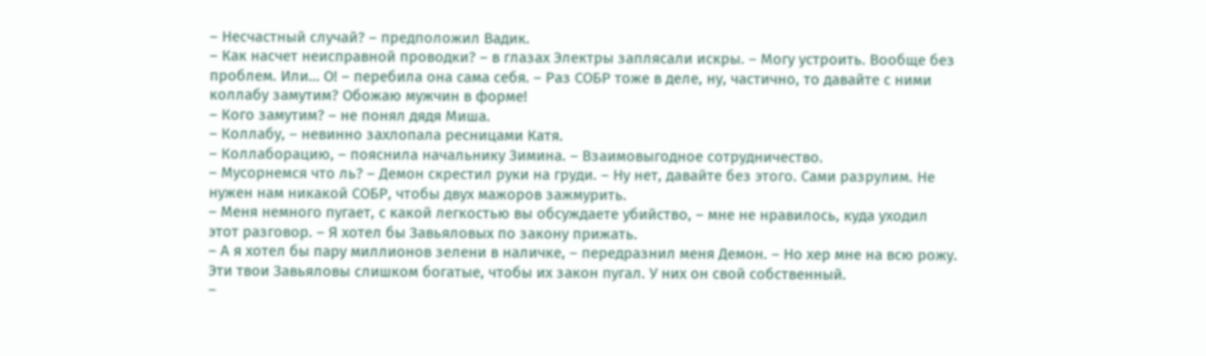– Несчастный случай? – предположил Вадик.
– Как насчет неисправной проводки? – в глазах Электры заплясали искры. – Могу устроить. Вообще без проблем. Или… О! – перебила она сама себя. – Раз СОБР тоже в деле, ну, частично, то давайте с ними коллабу замутим? Обожаю мужчин в форме!
– Кого замутим? – не понял дядя Миша.
– Коллабу, – невинно захлопала ресницами Катя.
– Коллаборацию, – пояснила начальнику Зимина. – Взаимовыгодное сотрудничество.
– Мусорнемся что ль? – Демон скрестил руки на груди. – Ну нет, давайте без этого. Сами разрулим. Не нужен нам никакой СОБР, чтобы двух мажоров зажмурить.
– Меня немного пугает, с какой легкостью вы обсуждаете убийство, – мне не нравилось, куда уходил этот разговор. – Я хотел бы Завьяловых по закону прижать.
– А я хотел бы пару миллионов зелени в наличке, – передразнил меня Демон. – Но хер мне на всю рожу. Эти твои Завьяловы слишком богатые, чтобы их закон пугал. У них он свой собственный.
–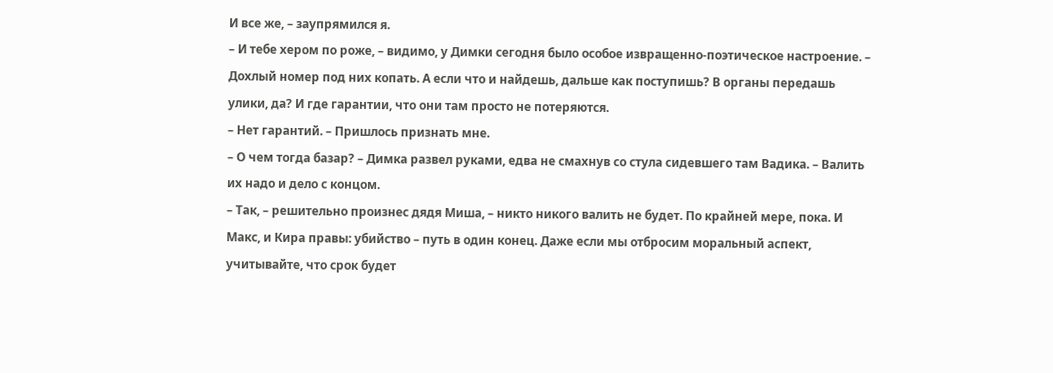И все же, – заупрямился я.
– И тебе хером по роже, – видимо, у Димки сегодня было особое извращенно‑поэтическое настроение. – Дохлый номер под них копать. А если что и найдешь, дальше как поступишь? В органы передашь улики, да? И где гарантии, что они там просто не потеряются.
– Нет гарантий. – Пришлось признать мне.
– О чем тогда базар? – Димка развел руками, едва не смахнув со стула сидевшего там Вадика. – Валить их надо и дело с концом.
– Так, – решительно произнес дядя Миша, – никто никого валить не будет. По крайней мере, пока. И Макс, и Кира правы: убийство – путь в один конец. Даже если мы отбросим моральный аспект, учитывайте, что срок будет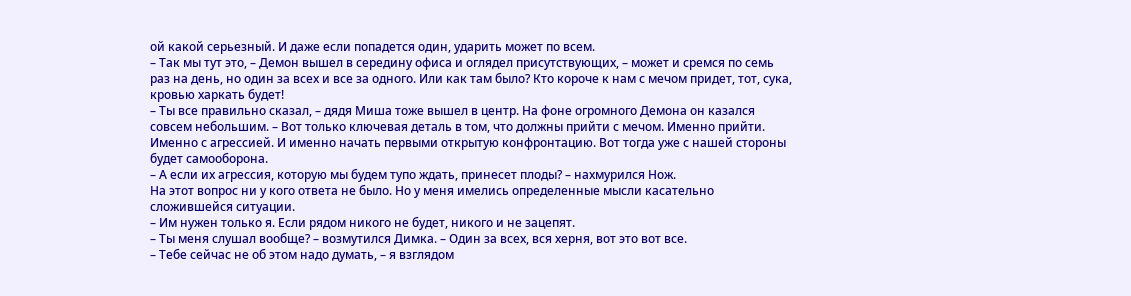ой какой серьезный. И даже если попадется один, ударить может по всем.
– Так мы тут это, – Демон вышел в середину офиса и оглядел присутствующих, – может и сремся по семь раз на день, но один за всех и все за одного. Или как там было? Кто короче к нам с мечом придет, тот, сука, кровью харкать будет!
– Ты все правильно сказал, – дядя Миша тоже вышел в центр. На фоне огромного Демона он казался совсем небольшим. – Вот только ключевая деталь в том, что должны прийти с мечом. Именно прийти. Именно с агрессией. И именно начать первыми открытую конфронтацию. Вот тогда уже с нашей стороны будет самооборона.
– А если их агрессия, которую мы будем тупо ждать, принесет плоды? – нахмурился Нож.
На этот вопрос ни у кого ответа не было. Но у меня имелись определенные мысли касательно сложившейся ситуации.
– Им нужен только я. Если рядом никого не будет, никого и не зацепят.
– Ты меня слушал вообще? – возмутился Димка. – Один за всех, вся херня, вот это вот все.
– Тебе сейчас не об этом надо думать, – я взглядом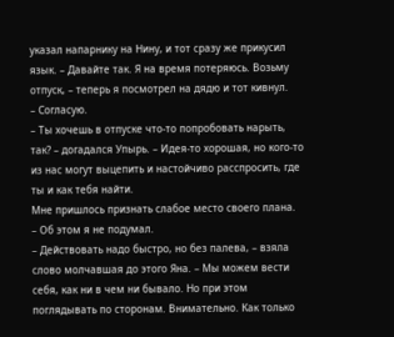указал напарнику на Нину, и тот сразу же прикусил язык. – Давайте так. Я на время потеряюсь. Возьму отпуск, – теперь я посмотрел на дядю и тот кивнул.
– Согласую.
– Ты хочешь в отпуске что‑то попробовать нарыть, так? – догадался Упырь. – Идея‑то хорошая, но кого‑то из нас могут выцепить и настойчиво расспросить, где ты и как тебя найти.
Мне пришлось признать слабое место своего плана.
– Об этом я не подумал.
– Действовать надо быстро, но без палева, – взяла слово молчавшая до этого Яна. – Мы можем вести себя, как ни в чем ни бывало. Но при этом поглядывать по сторонам. Внимательно. Как только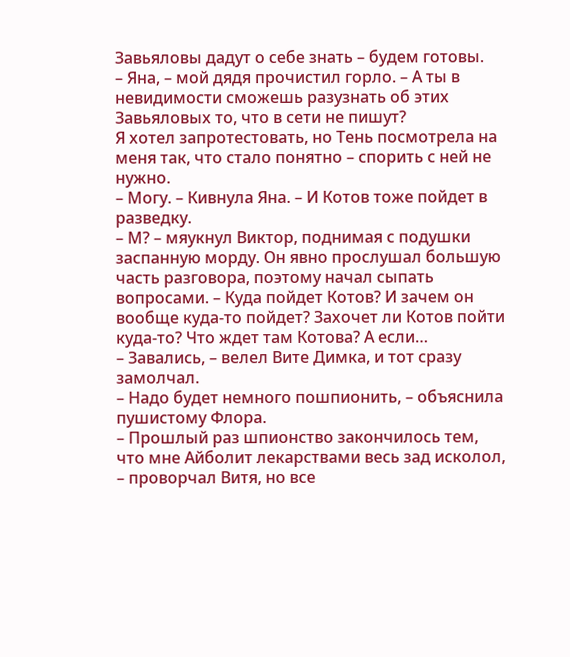Завьяловы дадут о себе знать – будем готовы.
– Яна, – мой дядя прочистил горло. – А ты в невидимости сможешь разузнать об этих Завьяловых то, что в сети не пишут?
Я хотел запротестовать, но Тень посмотрела на меня так, что стало понятно – спорить с ней не нужно.
– Могу. – Кивнула Яна. – И Котов тоже пойдет в разведку.
– М? – мяукнул Виктор, поднимая с подушки заспанную морду. Он явно прослушал большую часть разговора, поэтому начал сыпать вопросами. – Куда пойдет Котов? И зачем он вообще куда‑то пойдет? Захочет ли Котов пойти куда‑то? Что ждет там Котова? А если…
– Завались, – велел Вите Димка, и тот сразу замолчал.
– Надо будет немного пошпионить, – объяснила пушистому Флора.
– Прошлый раз шпионство закончилось тем, что мне Айболит лекарствами весь зад исколол, – проворчал Витя, но все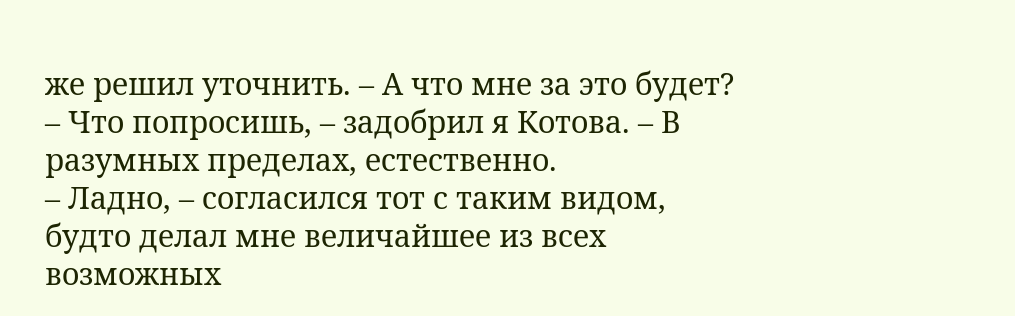же решил уточнить. – А что мне за это будет?
– Что попросишь, – задобрил я Котова. – В разумных пределах, естественно.
– Ладно, – согласился тот с таким видом, будто делал мне величайшее из всех возможных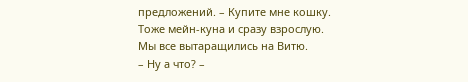предложений. – Купите мне кошку. Тоже мейн‑куна и сразу взрослую.
Мы все вытаращились на Витю.
– Ну а что? –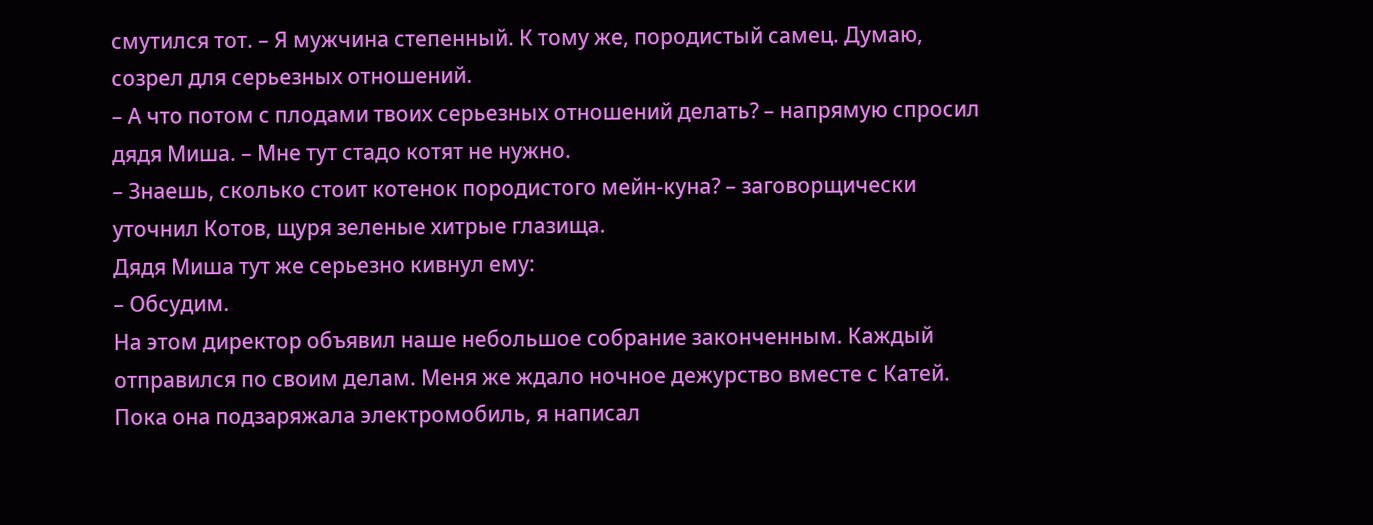смутился тот. – Я мужчина степенный. К тому же, породистый самец. Думаю, созрел для серьезных отношений.
– А что потом с плодами твоих серьезных отношений делать? – напрямую спросил дядя Миша. – Мне тут стадо котят не нужно.
– Знаешь, сколько стоит котенок породистого мейн‑куна? – заговорщически уточнил Котов, щуря зеленые хитрые глазища.
Дядя Миша тут же серьезно кивнул ему:
– Обсудим.
На этом директор объявил наше небольшое собрание законченным. Каждый отправился по своим делам. Меня же ждало ночное дежурство вместе с Катей. Пока она подзаряжала электромобиль, я написал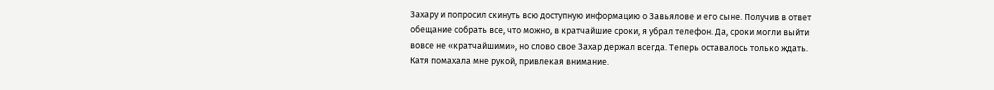Захару и попросил скинуть всю доступную информацию о Завьялове и его сыне. Получив в ответ обещание собрать все, что можно, в кратчайшие сроки, я убрал телефон. Да, сроки могли выйти вовсе не «кратчайшими», но слово свое Захар держал всегда. Теперь оставалось только ждать.
Катя помахала мне рукой, привлекая внимание.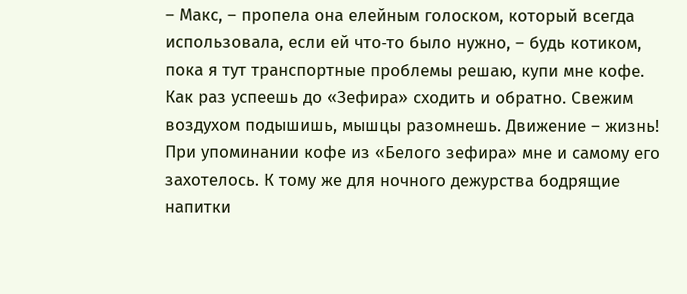– Макс, – пропела она елейным голоском, который всегда использовала, если ей что‑то было нужно, – будь котиком, пока я тут транспортные проблемы решаю, купи мне кофе. Как раз успеешь до «Зефира» сходить и обратно. Свежим воздухом подышишь, мышцы разомнешь. Движение – жизнь!
При упоминании кофе из «Белого зефира» мне и самому его захотелось. К тому же для ночного дежурства бодрящие напитки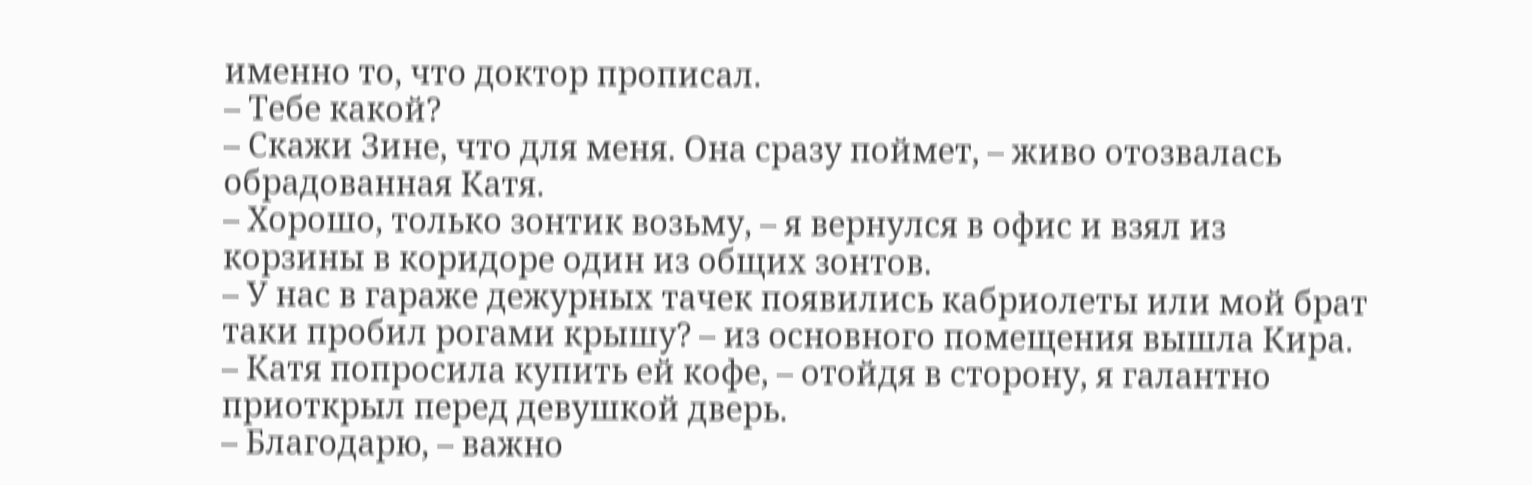именно то, что доктор прописал.
– Тебе какой?
– Скажи Зине, что для меня. Она сразу поймет, – живо отозвалась обрадованная Катя.
– Хорошо, только зонтик возьму, – я вернулся в офис и взял из корзины в коридоре один из общих зонтов.
– У нас в гараже дежурных тачек появились кабриолеты или мой брат таки пробил рогами крышу? – из основного помещения вышла Кира.
– Катя попросила купить ей кофе, – отойдя в сторону, я галантно приоткрыл перед девушкой дверь.
– Благодарю, – важно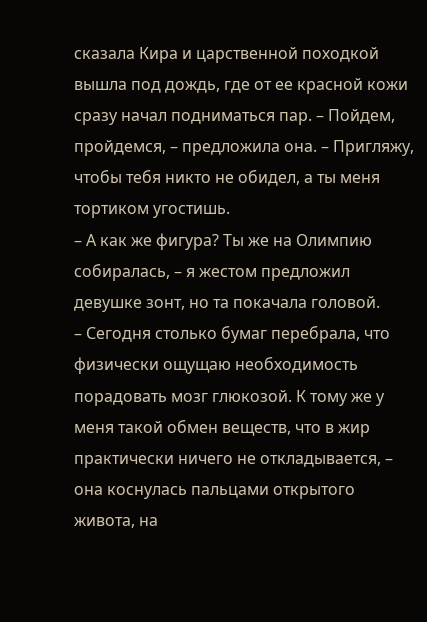сказала Кира и царственной походкой вышла под дождь, где от ее красной кожи сразу начал подниматься пар. – Пойдем, пройдемся, – предложила она. – Пригляжу, чтобы тебя никто не обидел, а ты меня тортиком угостишь.
– А как же фигура? Ты же на Олимпию собиралась, – я жестом предложил девушке зонт, но та покачала головой.
– Сегодня столько бумаг перебрала, что физически ощущаю необходимость порадовать мозг глюкозой. К тому же у меня такой обмен веществ, что в жир практически ничего не откладывается, – она коснулась пальцами открытого живота, на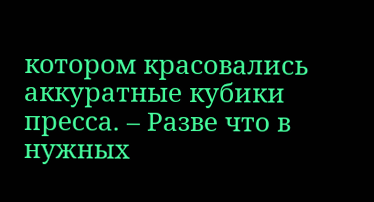котором красовались аккуратные кубики пресса. – Разве что в нужных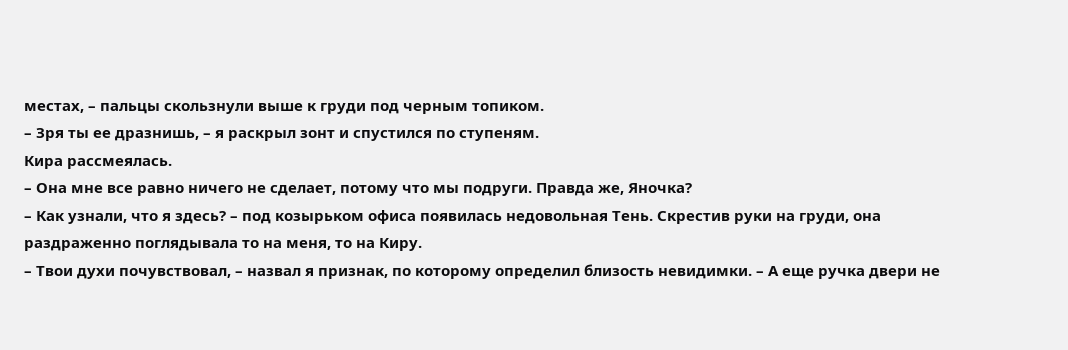местах, – пальцы скользнули выше к груди под черным топиком.
– Зря ты ее дразнишь, – я раскрыл зонт и спустился по ступеням.
Кира рассмеялась.
– Она мне все равно ничего не сделает, потому что мы подруги. Правда же, Яночка?
– Как узнали, что я здесь? – под козырьком офиса появилась недовольная Тень. Скрестив руки на груди, она раздраженно поглядывала то на меня, то на Киру.
– Твои духи почувствовал, – назвал я признак, по которому определил близость невидимки. – А еще ручка двери не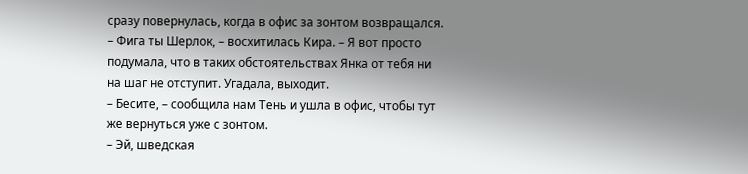сразу повернулась, когда в офис за зонтом возвращался.
– Фига ты Шерлок, – восхитилась Кира. – Я вот просто подумала, что в таких обстоятельствах Янка от тебя ни на шаг не отступит. Угадала, выходит.
– Бесите, – сообщила нам Тень и ушла в офис, чтобы тут же вернуться уже с зонтом.
– Эй, шведская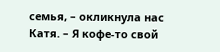семья, – окликнула нас Катя. – Я кофе‑то свой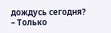дождусь сегодня?
– Только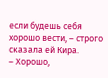если будешь себя хорошо вести, – строго сказала ей Кира.
– Хорошо,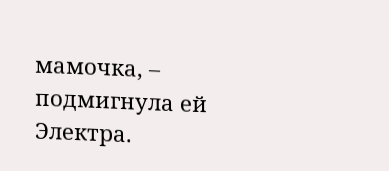мамочка, – подмигнула ей Электра.